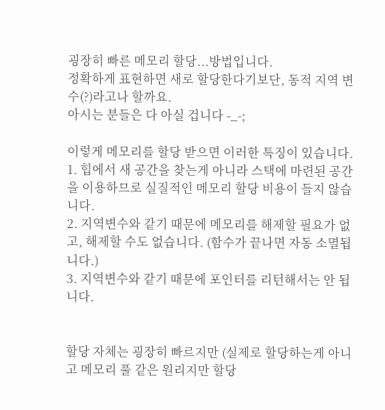굉장히 빠른 메모리 할당...방법입니다.
정확하게 표현하면 새로 할당한다기보단, 동적 지역 변수(?)라고나 할까요.
아시는 분들은 다 아실 겁니다 -_-;

이렇게 메모리를 할당 받으면 이러한 특징이 있습니다.
1. 힙에서 새 공간을 찾는게 아니라 스택에 마련된 공간을 이용하므로 실질적인 메모리 할당 비용이 들지 않습니다.
2. 지역변수와 같기 때문에 메모리를 해제할 필요가 없고, 해제할 수도 없습니다. (함수가 끝나면 자동 소멸됩니다.)
3. 지역변수와 같기 때문에 포인터를 리턴해서는 안 됩니다.


할당 자체는 굉장히 빠르지만 (실제로 할당하는게 아니고 메모리 풀 같은 원리지만 할당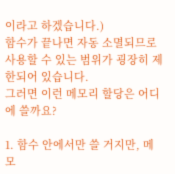이라고 하겠습니다.)
함수가 끝나면 자동 소멸되므로 사용할 수 있는 범위가 굉장히 제한되어 있습니다.
그러면 이런 메모리 할당은 어디에 쓸까요?

1. 함수 안에서만 쓸 거지만, 메모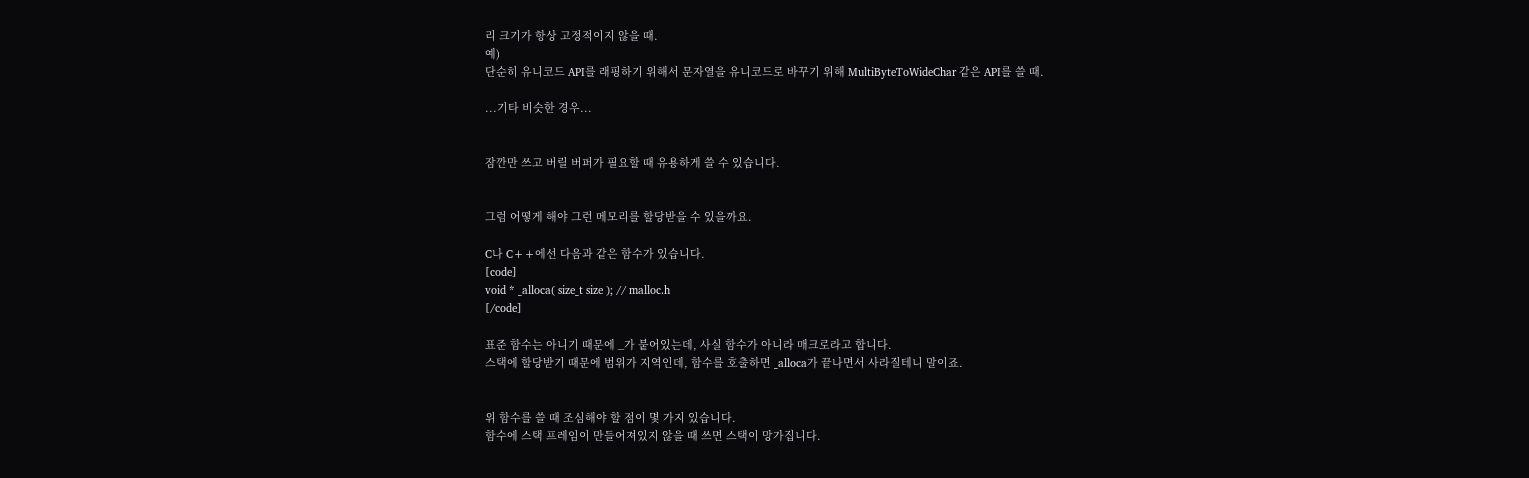리 크기가 항상 고정적이지 않을 때.
예)
단순히 유니코드 API를 래핑하기 위해서 문자열을 유니코드로 바꾸기 위해 MultiByteToWideChar 같은 API를 쓸 때.

...기타 비슷한 경우...


잠깐만 쓰고 버릴 버퍼가 필요할 때 유용하게 쓸 수 있습니다.


그럼 어떻게 해야 그런 메모리를 할당받을 수 있을까요.

C나 C++에선 다음과 같은 함수가 있습니다.
[code]
void * _alloca( size_t size ); // malloc.h
[/code]

표준 함수는 아니기 때문에 _가 붙어있는데, 사실 함수가 아니라 매크로라고 합니다.
스택에 할당받기 때문에 범위가 지역인데, 함수를 호출하면 _alloca가 끝나면서 사라질테니 말이죠.


위 함수를 쓸 때 조심해야 할 점이 몇 가지 있습니다.
함수에 스택 프레임이 만들어져있지 않을 때 쓰면 스택이 망가집니다.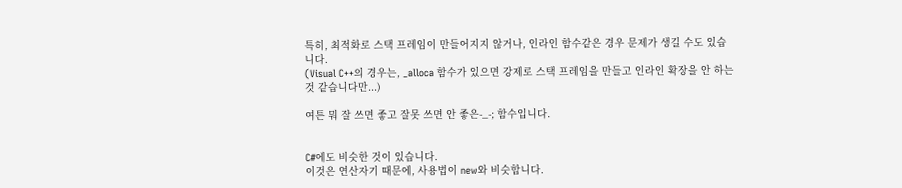특히, 최적화로 스택 프레임이 만들어지지 않거나, 인라인 함수같은 경우 문제가 생길 수도 있습니다.
(Visual C++의 경우는, _alloca 함수가 있으면 강제로 스택 프레임을 만들고 인라인 확장을 안 하는 것 같습니다만...)

여튼 뭐 잘 쓰면 좋고 잘못 쓰면 안 좋은-_-; 함수입니다.


C#에도 비슷한 것이 있습니다.
이것은 연산자기 때문에, 사용법이 new와 비슷합니다.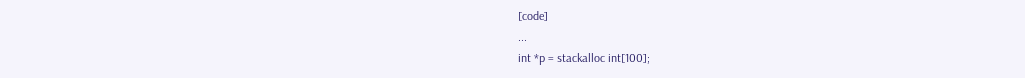[code]
...
int *p = stackalloc int[100];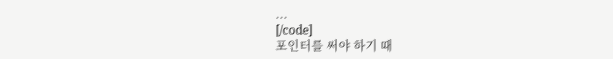...
[/code]
포인터를 써야 하기 때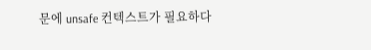문에 unsafe 컨텍스트가 필요하다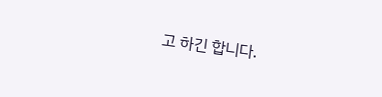고 하긴 합니다.